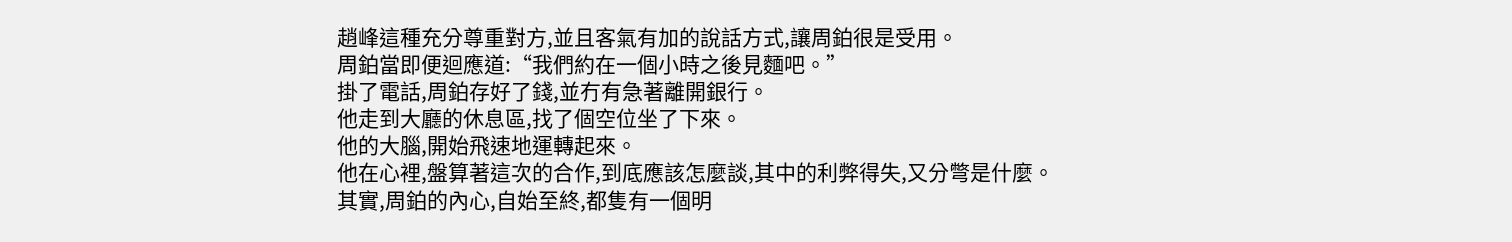趙峰這種充分尊重對方,並且客氣有加的說話方式,讓周鉑很是受用。
周鉑當即便迴應道:“我們約在一個小時之後見麵吧。”
掛了電話,周鉑存好了錢,並冇有急著離開銀行。
他走到大廳的休息區,找了個空位坐了下來。
他的大腦,開始飛速地運轉起來。
他在心裡,盤算著這次的合作,到底應該怎麼談,其中的利弊得失,又分彆是什麼。
其實,周鉑的內心,自始至終,都隻有一個明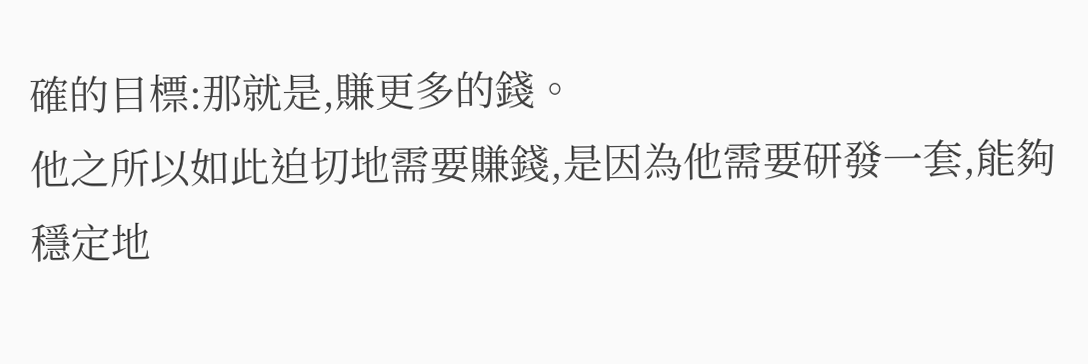確的目標:那就是,賺更多的錢。
他之所以如此迫切地需要賺錢,是因為他需要研發一套,能夠穩定地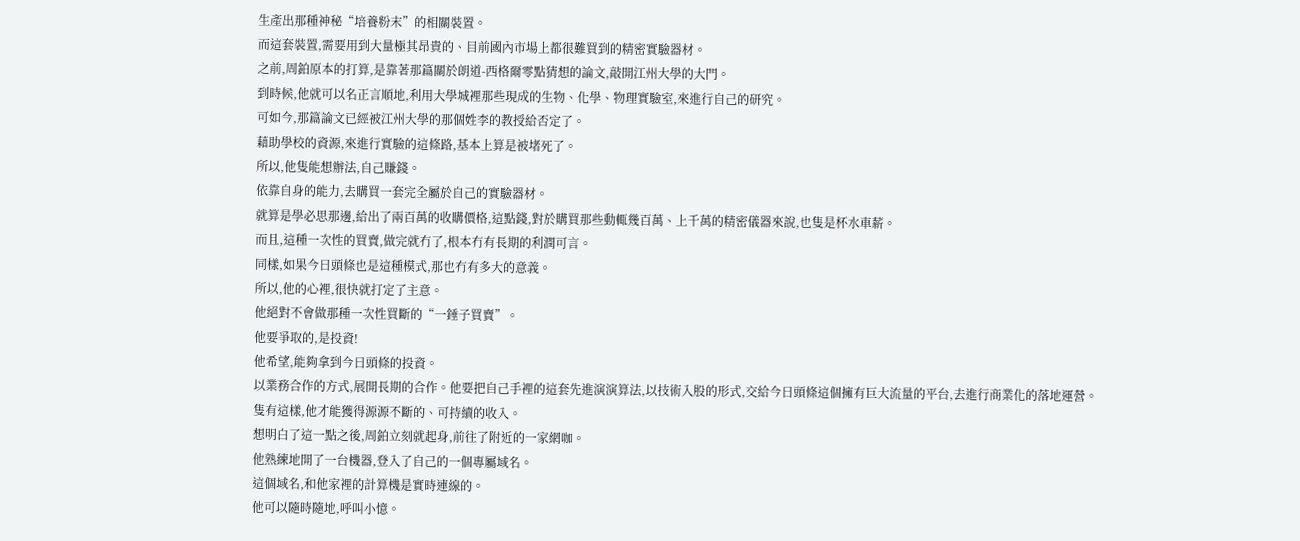生產出那種神秘“培養粉末”的相關裝置。
而這套裝置,需要用到大量極其昂貴的、目前國內市場上都很難買到的精密實驗器材。
之前,周鉑原本的打算,是靠著那篇關於朗道-西格爾零點猜想的論文,敲開江州大學的大門。
到時候,他就可以名正言順地,利用大學城裡那些現成的生物、化學、物理實驗室,來進行自己的研究。
可如今,那篇論文已經被江州大學的那個姓李的教授給否定了。
藉助學校的資源,來進行實驗的這條路,基本上算是被堵死了。
所以,他隻能想辦法,自己賺錢。
依靠自身的能力,去購買一套完全屬於自己的實驗器材。
就算是學必思那邊,給出了兩百萬的收購價格,這點錢,對於購買那些動輒幾百萬、上千萬的精密儀器來說,也隻是杯水車薪。
而且,這種一次性的買賣,做完就冇了,根本冇有長期的利潤可言。
同樣,如果今日頭條也是這種模式,那也冇有多大的意義。
所以,他的心裡,很快就打定了主意。
他絕對不會做那種一次性買斷的“一錘子買賣”。
他要爭取的,是投資!
他希望,能夠拿到今日頭條的投資。
以業務合作的方式,展開長期的合作。他要把自己手裡的這套先進演演算法,以技術入股的形式,交給今日頭條這個擁有巨大流量的平台,去進行商業化的落地運營。
隻有這樣,他才能獲得源源不斷的、可持續的收入。
想明白了這一點之後,周鉑立刻就起身,前往了附近的一家網咖。
他熟練地開了一台機器,登入了自己的一個專屬域名。
這個域名,和他家裡的計算機是實時連線的。
他可以隨時隨地,呼叫小憶。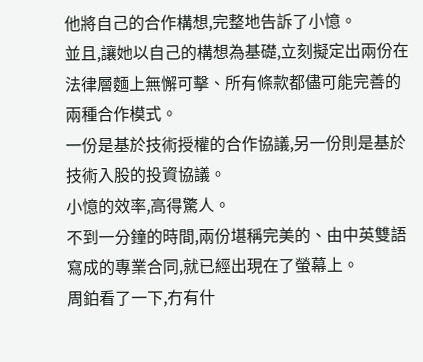他將自己的合作構想,完整地告訴了小憶。
並且,讓她以自己的構想為基礎,立刻擬定出兩份在法律層麵上無懈可擊、所有條款都儘可能完善的兩種合作模式。
一份是基於技術授權的合作協議,另一份則是基於技術入股的投資協議。
小憶的效率,高得驚人。
不到一分鐘的時間,兩份堪稱完美的、由中英雙語寫成的專業合同,就已經出現在了螢幕上。
周鉑看了一下,冇有什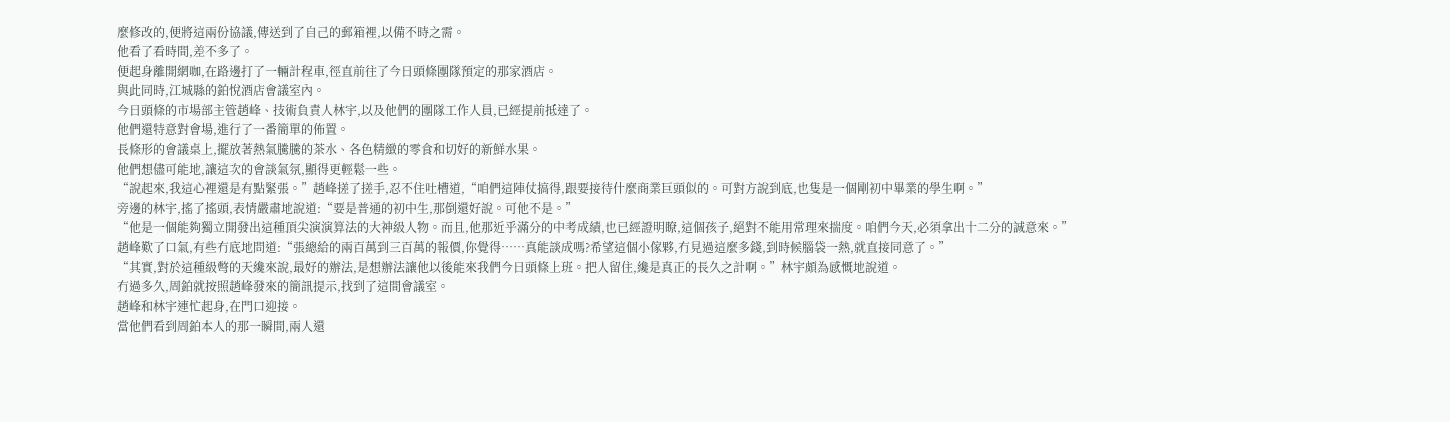麼修改的,便將這兩份協議,傳送到了自己的郵箱裡,以備不時之需。
他看了看時間,差不多了。
便起身離開網咖,在路邊打了一輛計程車,徑直前往了今日頭條團隊預定的那家酒店。
與此同時,江城縣的鉑悅酒店會議室內。
今日頭條的市場部主管趙峰、技術負責人林宇,以及他們的團隊工作人員,已經提前抵達了。
他們還特意對會場,進行了一番簡單的佈置。
長條形的會議桌上,擺放著熱氣騰騰的茶水、各色精緻的零食和切好的新鮮水果。
他們想儘可能地,讓這次的會談氣氛,顯得更輕鬆一些。
“說起來,我這心裡還是有點緊張。”趙峰搓了搓手,忍不住吐槽道,“咱們這陣仗搞得,跟要接待什麼商業巨頭似的。可對方說到底,也隻是一個剛初中畢業的學生啊。”
旁邊的林宇,搖了搖頭,表情嚴肅地說道:“要是普通的初中生,那倒還好說。可他不是。”
“他是一個能夠獨立開發出這種頂尖演演算法的大神級人物。而且,他那近乎滿分的中考成績,也已經證明瞭,這個孩子,絕對不能用常理來揣度。咱們今天,必須拿出十二分的誠意來。”
趙峰歎了口氣,有些冇底地問道:“張總給的兩百萬到三百萬的報價,你覺得……真能談成嗎?希望這個小傢夥,冇見過這麼多錢,到時候腦袋一熱,就直接同意了。”
“其實,對於這種級彆的天纔來說,最好的辦法,是想辦法讓他以後能來我們今日頭條上班。把人留住,纔是真正的長久之計啊。”林宇頗為感慨地說道。
冇過多久,周鉑就按照趙峰發來的簡訊提示,找到了這間會議室。
趙峰和林宇連忙起身,在門口迎接。
當他們看到周鉑本人的那一瞬間,兩人還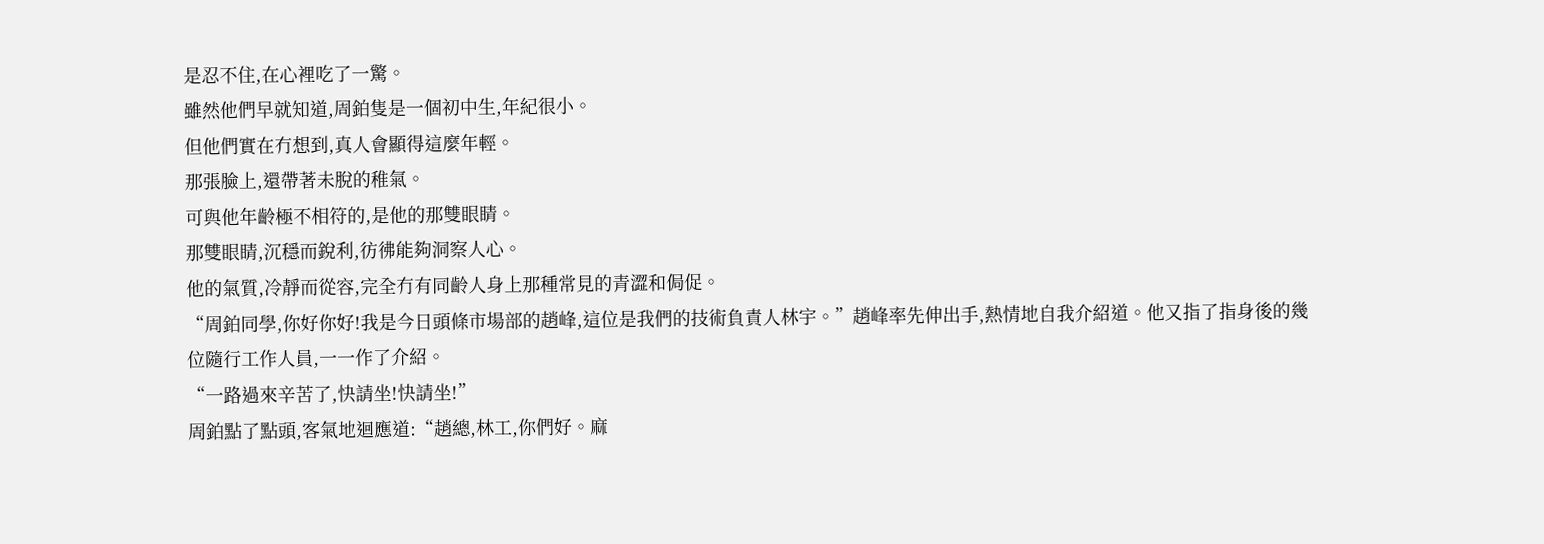是忍不住,在心裡吃了一驚。
雖然他們早就知道,周鉑隻是一個初中生,年紀很小。
但他們實在冇想到,真人會顯得這麼年輕。
那張臉上,還帶著未脫的稚氣。
可與他年齡極不相符的,是他的那雙眼睛。
那雙眼睛,沉穩而銳利,彷彿能夠洞察人心。
他的氣質,冷靜而從容,完全冇有同齡人身上那種常見的青澀和侷促。
“周鉑同學,你好你好!我是今日頭條市場部的趙峰,這位是我們的技術負責人林宇。”趙峰率先伸出手,熱情地自我介紹道。他又指了指身後的幾位隨行工作人員,一一作了介紹。
“一路過來辛苦了,快請坐!快請坐!”
周鉑點了點頭,客氣地迴應道:“趙總,林工,你們好。麻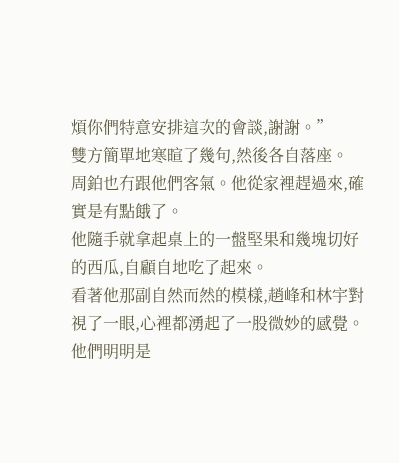煩你們特意安排這次的會談,謝謝。”
雙方簡單地寒暄了幾句,然後各自落座。
周鉑也冇跟他們客氣。他從家裡趕過來,確實是有點餓了。
他隨手就拿起桌上的一盤堅果和幾塊切好的西瓜,自顧自地吃了起來。
看著他那副自然而然的模樣,趙峰和林宇對視了一眼,心裡都湧起了一股微妙的感覺。
他們明明是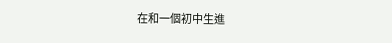在和一個初中生進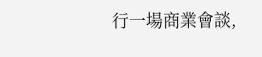行一場商業會談,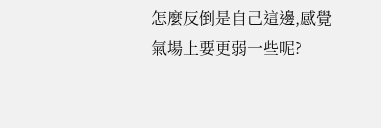怎麼反倒是自己這邊,感覺氣場上要更弱一些呢?